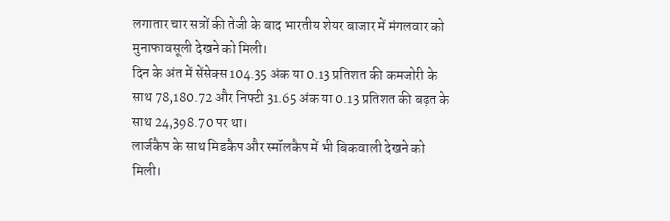लगातार चार सत्रों की तेजी के बाद भारतीय शेयर बाजार में मंगलवार को मुनाफावसूली देखने को मिली।
दिन के अंत में सेंसेक्स 104.35 अंक या 0.13 प्रतिशत की कमजोरी के साथ 78,180.72 और निफ्टी 31.65 अंक या 0.13 प्रतिशत की बढ़त के साथ 24,398.70 पर था।
लार्जकैप के साथ मिडकैप और स्मॉलकैप में भी बिकवाली देखने को मिली।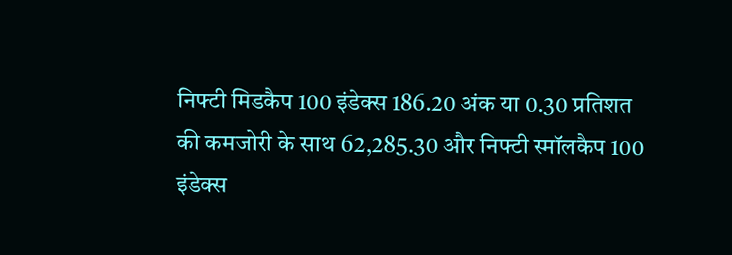निफ्टी मिडकैप 100 इंडेक्स 186.20 अंक या 0.30 प्रतिशत की कमजोरी के साथ 62,285.30 और निफ्टी स्मॉलकैप 100 इंडेक्स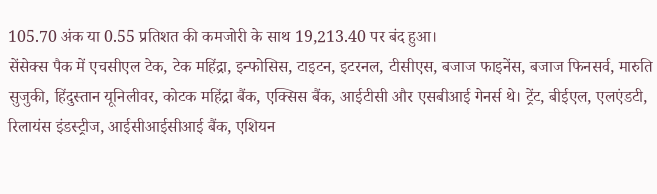105.70 अंक या 0.55 प्रतिशत की कमजोरी के साथ 19,213.40 पर बंद हुआ।
सेंसेक्स पैक में एचसीएल टेक, टेक महिंद्रा, इन्फोसिस, टाइटन, इटरनल, टीसीएस, बजाज फाइनेंस, बजाज फिनसर्व, मारुति सुजुकी, हिंदुस्तान यूनिलीवर, कोटक महिंद्रा बैंक, एक्सिस बैंक, आईटीसी और एसबीआई गेनर्स थे। ट्रेंट, बीईएल, एलएंडटी, रिलायंस इंडस्ट्रीज, आईसीआईसीआई बैंक, एशियन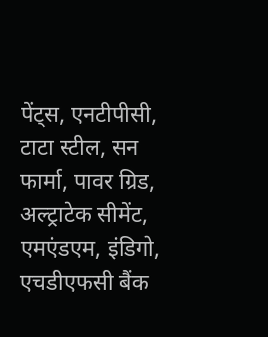पेंट्स, एनटीपीसी, टाटा स्टील, सन फार्मा, पावर ग्रिड, अल्ट्राटेक सीमेंट, एमएंडएम, इंडिगो, एचडीएफसी बैंक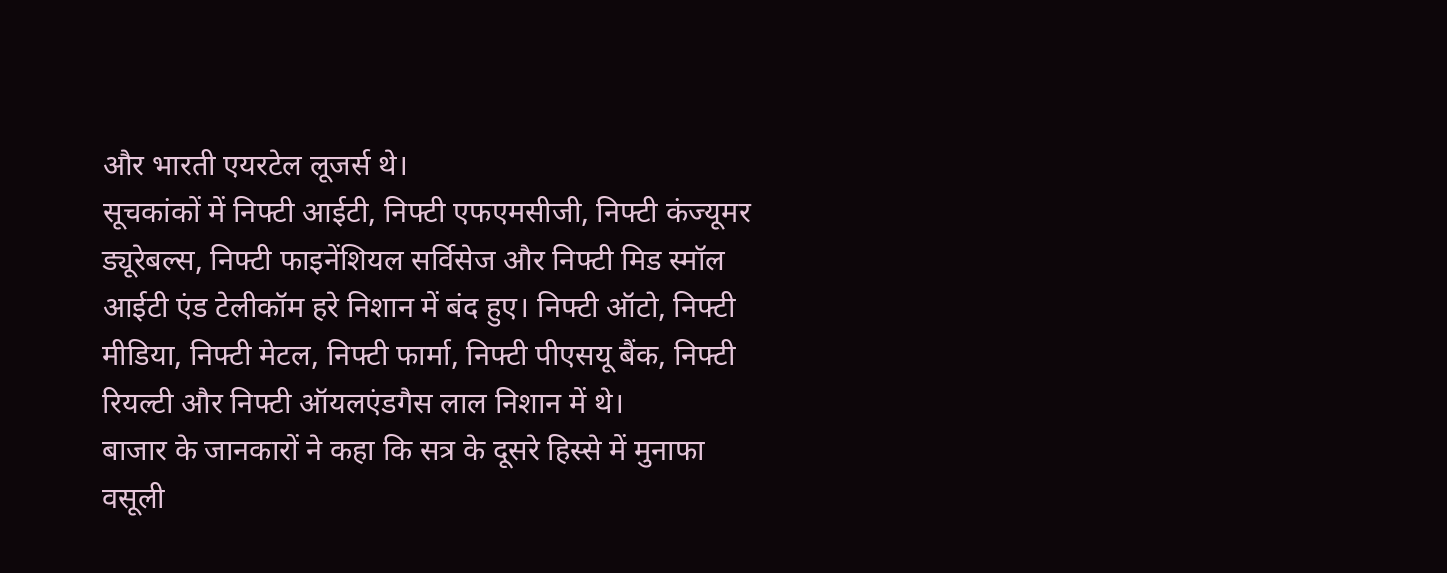और भारती एयरटेल लूजर्स थे।
सूचकांकों में निफ्टी आईटी, निफ्टी एफएमसीजी, निफ्टी कंज्यूमर ड्यूरेबल्स, निफ्टी फाइनेंशियल सर्विसेज और निफ्टी मिड स्मॉल आईटी एंड टेलीकॉम हरे निशान में बंद हुए। निफ्टी ऑटो, निफ्टी मीडिया, निफ्टी मेटल, निफ्टी फार्मा, निफ्टी पीएसयू बैंक, निफ्टी रियल्टी और निफ्टी ऑयलएंडगैस लाल निशान में थे।
बाजार के जानकारों ने कहा कि सत्र के दूसरे हिस्से में मुनाफा वसूली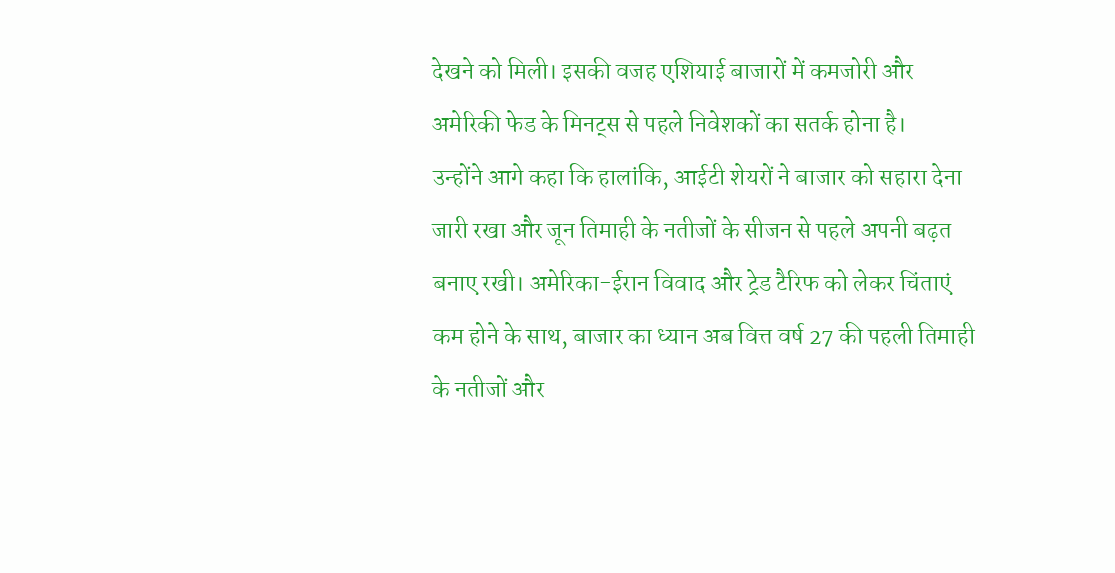देखने को मिली। इसकी वजह एशियाई बाजारों में कमजोरी और अमेरिकी फेड के मिनट्स से पहले निवेशकों का सतर्क होना है।
उन्होंने आगे कहा कि हालांकि, आईटी शेयरों ने बाजार को सहारा देना जारी रखा और जून तिमाही के नतीजों के सीजन से पहले अपनी बढ़त बनाए रखी। अमेरिका-ईरान विवाद और ट्रेड टैरिफ को लेकर चिंताएं कम होने के साथ, बाजार का ध्यान अब वित्त वर्ष 27 की पहली तिमाही के नतीजों और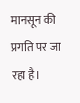मानसून की प्रगति पर जा रहा है।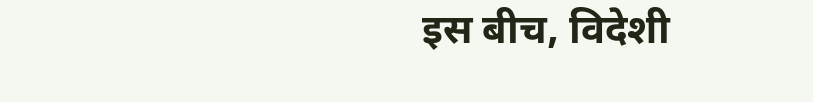इस बीच, विदेशी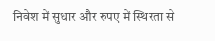निवेश में सुधार और रुपए में स्थिरता से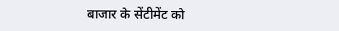बाजार के सेंटीमेंट को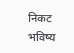निकट भविष्य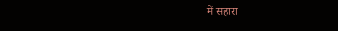में सहारा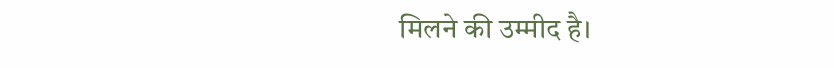मिलने की उम्मीद है।